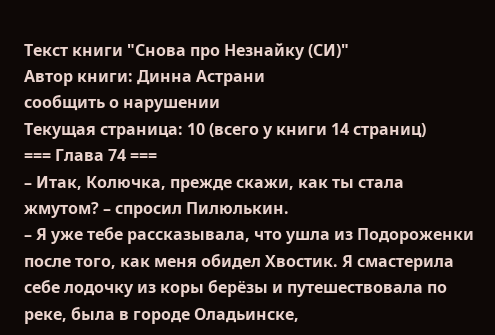Текст книги "Снова про Незнайку (СИ)"
Автор книги: Динна Астрани
сообщить о нарушении
Текущая страница: 10 (всего у книги 14 страниц)
=== Глава 74 ===
– Итак, Колючка, прежде скажи, как ты стала жмутом? – спросил Пилюлькин.
– Я уже тебе рассказывала, что ушла из Подороженки после того, как меня обидел Хвостик. Я смастерила себе лодочку из коры берёзы и путешествовала по реке, была в городе Оладьинске,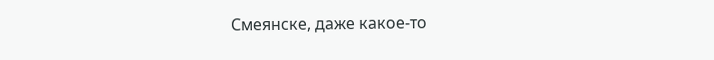Смеянске, даже какое-то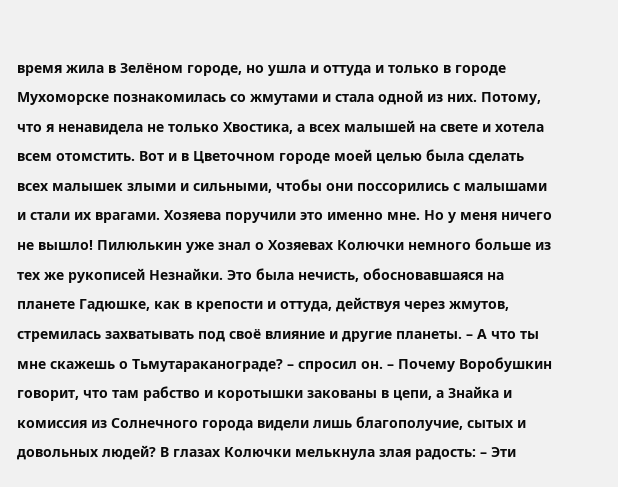время жила в Зелёном городе, но ушла и оттуда и только в городе Мухоморске познакомилась со жмутами и стала одной из них. Потому, что я ненавидела не только Хвостика, а всех малышей на свете и хотела всем отомстить. Вот и в Цветочном городе моей целью была сделать всех малышек злыми и сильными, чтобы они поссорились с малышами и стали их врагами. Хозяева поручили это именно мне. Но у меня ничего не вышло! Пилюлькин уже знал о Хозяевах Колючки немного больше из тех же рукописей Незнайки. Это была нечисть, обосновавшаяся на планете Гадюшке, как в крепости и оттуда, действуя через жмутов, стремилась захватывать под своё влияние и другие планеты. – А что ты мне скажешь о Тьмутараканограде? – спросил он. – Почему Воробушкин говорит, что там рабство и коротышки закованы в цепи, а Знайка и комиссия из Солнечного города видели лишь благополучие, сытых и довольных людей? В глазах Колючки мелькнула злая радость: – Эти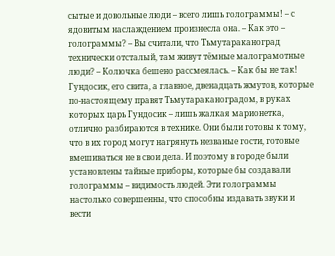сытые и довольные люди – всего лишь голограммы! – с ядовитым наслаждением произнесла она. – Как это – голограммы? – Вы считали, что Тьмутараканоград технически отсталый, там живут тёмные малограмотные люди? – Колючка бешено рассмеялась. – Как бы не так! Гундосик, его свита, а главное, двенадцать жмутов, которые по-настоящему правят Тьмутараканоградом, в руках которых царь Гундосик – лишь жалкая марионетка, отлично разбираются в технике. Они были готовы к тому, что в их город могут нагрянуть незваные гости, готовые вмешиваться не в свои дела. И поэтому в городе были установлены тайные приборы, которые бы создавали голограммы – видимость людей. Эти голограммы настолько совершенны, что способны издавать звуки и вести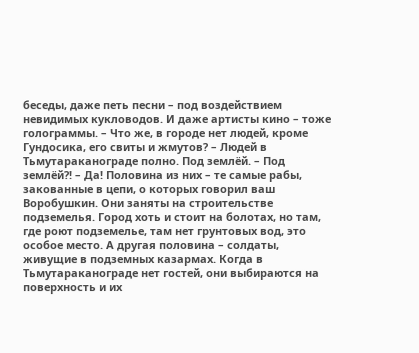беседы, даже петь песни – под воздействием невидимых кукловодов. И даже артисты кино – тоже голограммы. – Что же, в городе нет людей, кроме Гундосика, его свиты и жмутов? – Людей в Тьмутараканограде полно. Под землёй. – Под землёй?! – Да! Половина из них – те самые рабы, закованные в цепи, о которых говорил ваш Воробушкин. Они заняты на строительстве подземелья. Город хоть и стоит на болотах, но там, где роют подземелье, там нет грунтовых вод, это особое место. А другая половина – солдаты, живущие в подземных казармах. Когда в Тьмутараканограде нет гостей, они выбираются на поверхность и их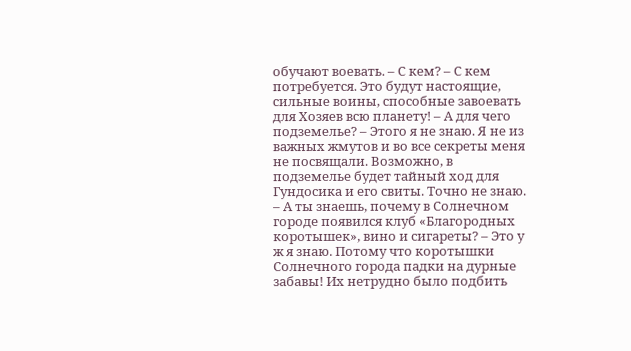обучают воевать. – С кем? – С кем потребуется. Это будут настоящие, сильные воины, способные завоевать для Хозяев всю планету! – А для чего подземелье? – Этого я не знаю. Я не из важных жмутов и во все секреты меня не посвящали. Возможно, в подземелье будет тайный ход для Гундосика и его свиты. Точно не знаю. – А ты знаешь, почему в Солнечном городе появился клуб «Благородных коротышек», вино и сигареты? – Это у ж я знаю. Потому что коротышки Солнечного города падки на дурные забавы! Их нетрудно было подбить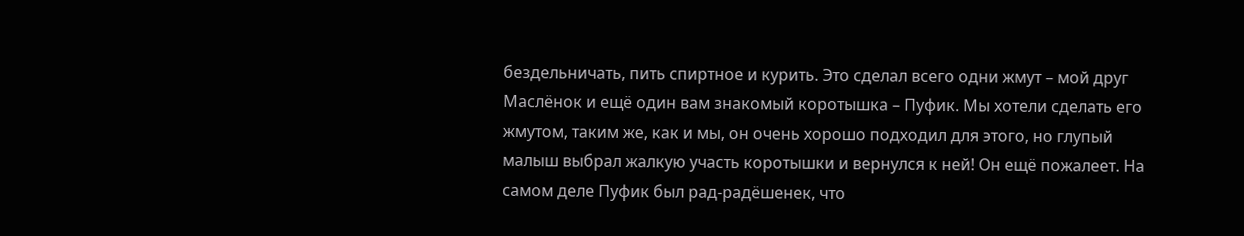бездельничать, пить спиртное и курить. Это сделал всего одни жмут – мой друг Маслёнок и ещё один вам знакомый коротышка – Пуфик. Мы хотели сделать его жмутом, таким же, как и мы, он очень хорошо подходил для этого, но глупый малыш выбрал жалкую участь коротышки и вернулся к ней! Он ещё пожалеет. На самом деле Пуфик был рад-радёшенек, что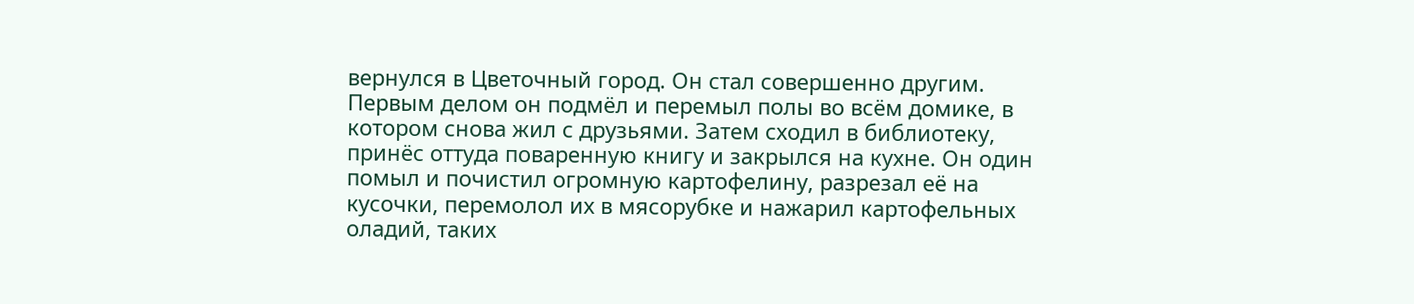вернулся в Цветочный город. Он стал совершенно другим. Первым делом он подмёл и перемыл полы во всём домике, в котором снова жил с друзьями. Затем сходил в библиотеку, принёс оттуда поваренную книгу и закрылся на кухне. Он один помыл и почистил огромную картофелину, разрезал её на кусочки, перемолол их в мясорубке и нажарил картофельных оладий, таких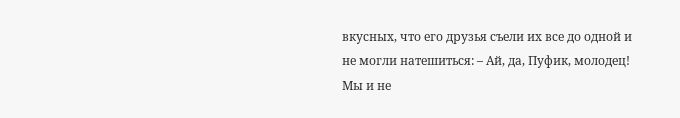вкусных, что его друзья съели их все до одной и не могли натешиться: – Ай, да, Пуфик, молодец! Мы и не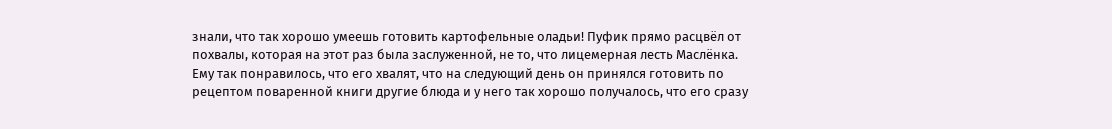знали, что так хорошо умеешь готовить картофельные оладьи! Пуфик прямо расцвёл от похвалы, которая на этот раз была заслуженной, не то, что лицемерная лесть Маслёнка. Ему так понравилось, что его хвалят, что на следующий день он принялся готовить по рецептом поваренной книги другие блюда и у него так хорошо получалось, что его сразу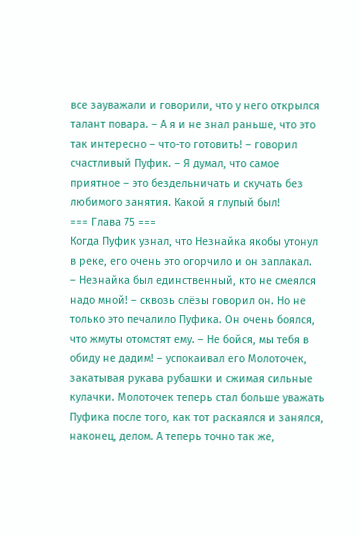все зауважали и говорили, что у него открылся талант повара. – А я и не знал раньше, что это так интересно – что-то готовить! – говорил счастливый Пуфик. – Я думал, что самое приятное – это бездельничать и скучать без любимого занятия. Какой я глупый был!
=== Глава 75 ===
Когда Пуфик узнал, что Незнайка якобы утонул в реке, его очень это огорчило и он заплакал.
– Незнайка был единственный, кто не смеялся надо мной! – сквозь слёзы говорил он. Но не только это печалило Пуфика. Он очень боялся, что жмуты отомстят ему. – Не бойся, мы тебя в обиду не дадим! – успокаивал его Молоточек, закатывая рукава рубашки и сжимая сильные кулачки. Молоточек теперь стал больше уважать Пуфика после того, как тот раскаялся и занялся, наконец, делом. А теперь точно так же,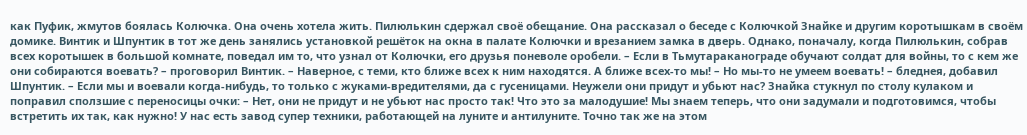как Пуфик, жмутов боялась Колючка. Она очень хотела жить. Пилюлькин сдержал своё обещание. Она рассказал о беседе с Колючкой Знайке и другим коротышкам в своём домике. Винтик и Шпунтик в тот же день занялись установкой решёток на окна в палате Колючки и врезанием замка в дверь. Однако, поначалу, когда Пилюлькин, собрав всех коротышек в большой комнате, поведал им то, что узнал от Колючки, его друзья поневоле оробели. – Если в Тьмутараканограде обучают солдат для войны, то с кем же они собираются воевать? – проговорил Винтик. – Наверное, с теми, кто ближе всех к ним находятся. А ближе всех-то мы! – Но мы-то не умеем воевать! – бледнея, добавил Шпунтик. – Если мы и воевали когда-нибудь, то только с жуками-вредителями, да с гусеницами. Неужели они придут и убьют нас? Знайка стукнул по столу кулаком и поправил сползшие с переносицы очки: – Нет, они не придут и не убьют нас просто так! Что это за малодушие! Мы знаем теперь, что они задумали и подготовимся, чтобы встретить их так, как нужно! У нас есть завод супер техники, работающей на луните и антилуните. Точно так же на этом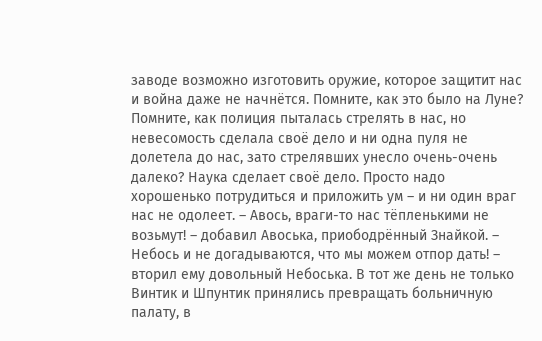заводе возможно изготовить оружие, которое защитит нас и война даже не начнётся. Помните, как это было на Луне? Помните, как полиция пыталась стрелять в нас, но невесомость сделала своё дело и ни одна пуля не долетела до нас, зато стрелявших унесло очень-очень далеко? Наука сделает своё дело. Просто надо хорошенько потрудиться и приложить ум – и ни один враг нас не одолеет. – Авось, враги-то нас тёпленькими не возьмут! – добавил Авоська, приободрённый Знайкой. – Небось и не догадываются, что мы можем отпор дать! – вторил ему довольный Небоська. В тот же день не только Винтик и Шпунтик принялись превращать больничную палату, в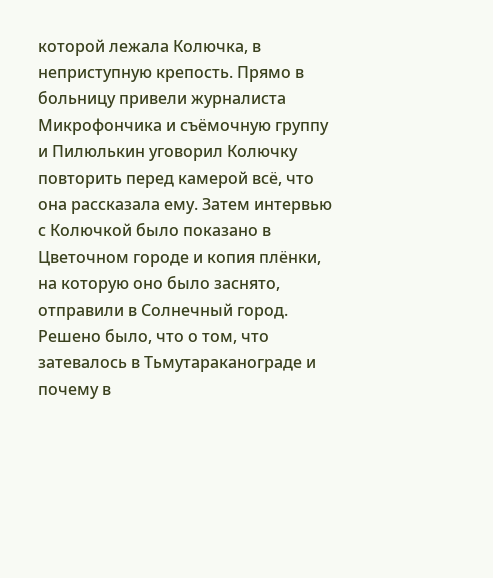которой лежала Колючка, в неприступную крепость. Прямо в больницу привели журналиста Микрофончика и съёмочную группу и Пилюлькин уговорил Колючку повторить перед камерой всё, что она рассказала ему. Затем интервью с Колючкой было показано в Цветочном городе и копия плёнки, на которую оно было заснято, отправили в Солнечный город. Решено было, что о том, что затевалось в Тьмутараканограде и почему в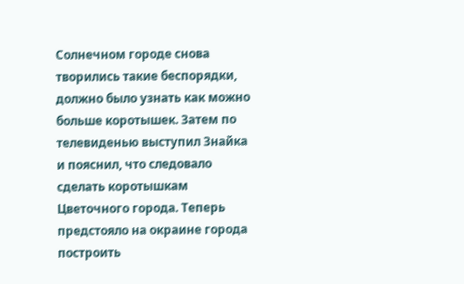Солнечном городе снова творились такие беспорядки, должно было узнать как можно больше коротышек. Затем по телевиденью выступил Знайка и пояснил, что следовало сделать коротышкам Цветочного города. Теперь предстояло на окраине города построить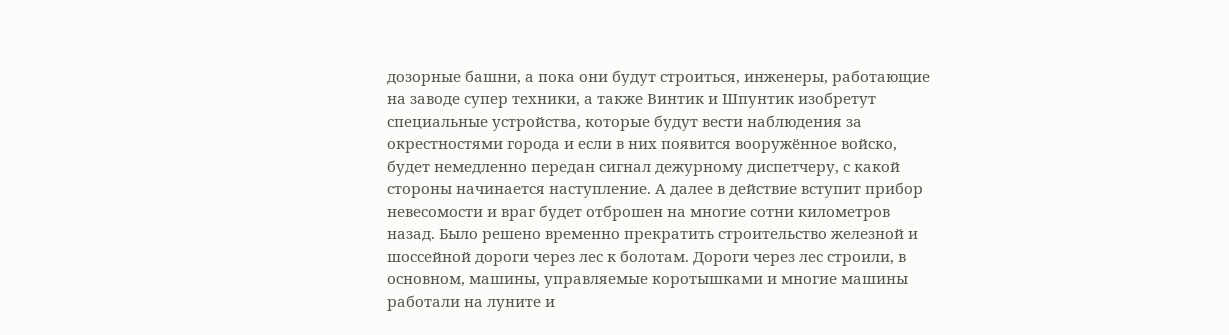дозорные башни, а пока они будут строиться, инженеры, работающие на заводе супер техники, а также Винтик и Шпунтик изобретут специальные устройства, которые будут вести наблюдения за окрестностями города и если в них появится вооружённое войско, будет немедленно передан сигнал дежурному диспетчеру, с какой стороны начинается наступление. А далее в действие вступит прибор невесомости и враг будет отброшен на многие сотни километров назад. Было решено временно прекратить строительство железной и шоссейной дороги через лес к болотам. Дороги через лес строили, в основном, машины, управляемые коротышками и многие машины работали на луните и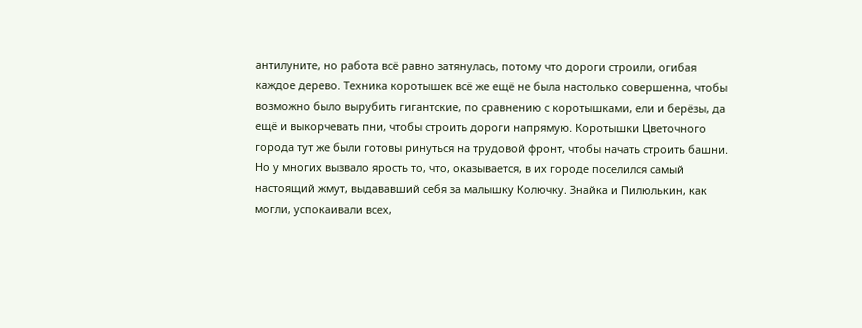антилуните, но работа всё равно затянулась, потому что дороги строили, огибая каждое дерево. Техника коротышек всё же ещё не была настолько совершенна, чтобы возможно было вырубить гигантские, по сравнению с коротышками, ели и берёзы, да ещё и выкорчевать пни, чтобы строить дороги напрямую. Коротышки Цветочного города тут же были готовы ринуться на трудовой фронт, чтобы начать строить башни. Но у многих вызвало ярость то, что, оказывается, в их городе поселился самый настоящий жмут, выдававший себя за малышку Колючку. Знайка и Пилюлькин, как могли, успокаивали всех,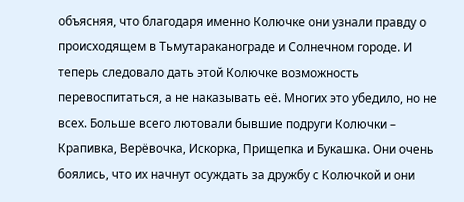объясняя, что благодаря именно Колючке они узнали правду о происходящем в Тьмутараканограде и Солнечном городе. И теперь следовало дать этой Колючке возможность перевоспитаться, а не наказывать её. Многих это убедило, но не всех. Больше всего лютовали бывшие подруги Колючки – Крапивка, Верёвочка, Искорка, Прищепка и Букашка. Они очень боялись, что их начнут осуждать за дружбу с Колючкой и они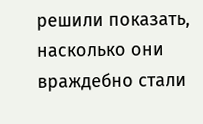решили показать, насколько они враждебно стали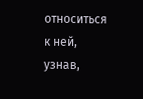относиться к ней, узнав,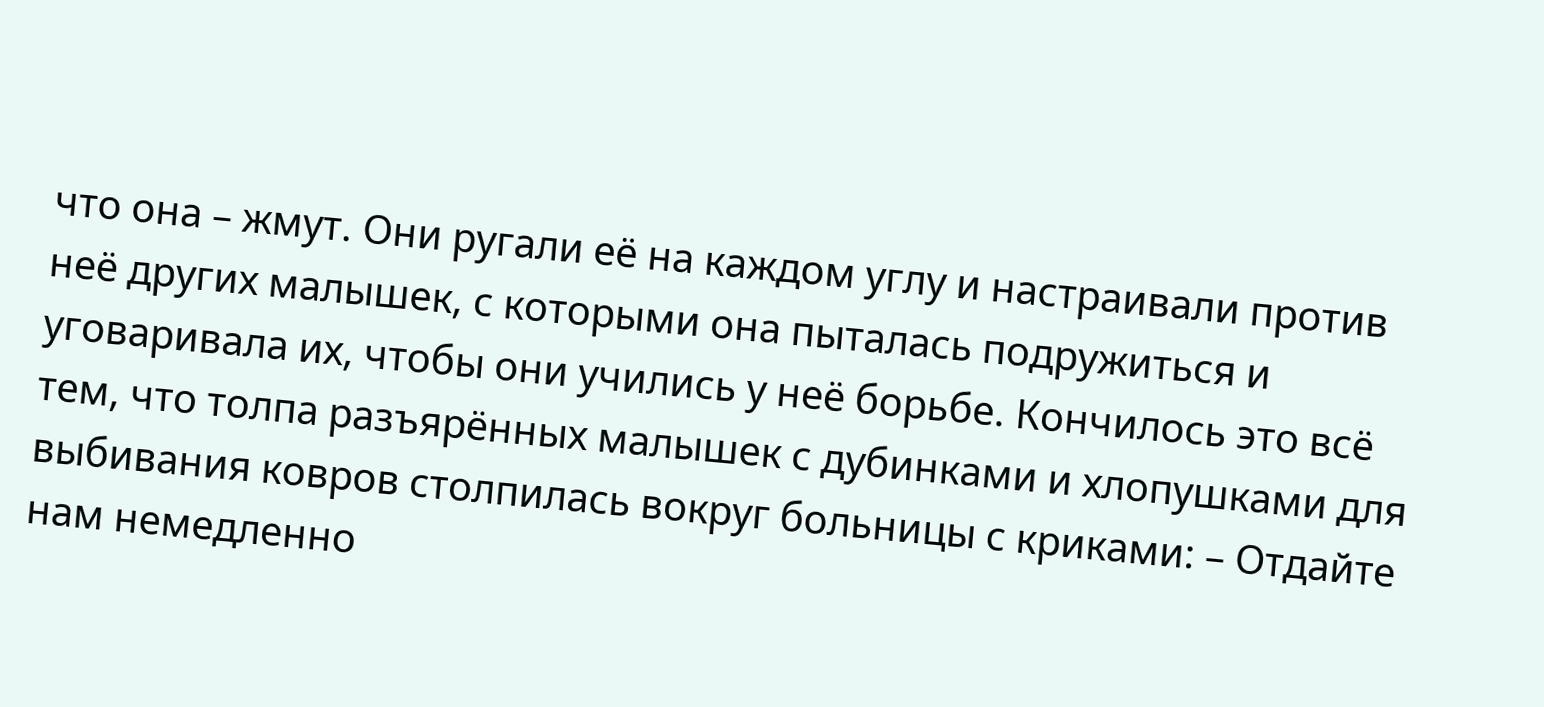что она – жмут. Они ругали её на каждом углу и настраивали против неё других малышек, с которыми она пыталась подружиться и уговаривала их, чтобы они учились у неё борьбе. Кончилось это всё тем, что толпа разъярённых малышек с дубинками и хлопушками для выбивания ковров столпилась вокруг больницы с криками: – Отдайте нам немедленно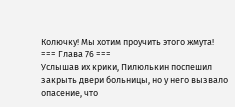Колючку! Мы хотим проучить этого жмута!
=== Глава 76 ===
Услышав их крики, Пилюлькин поспешил закрыть двери больницы, но у него вызвало опасение, что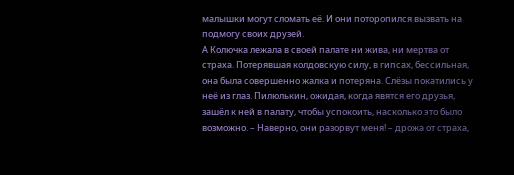малышки могут сломать её. И они поторопился вызвать на подмогу своих друзей.
А Колючка лежала в своей палате ни жива, ни мертва от страха. Потерявшая колдовскую силу, в гипсах, бессильная, она была совершенно жалка и потеряна. Слёзы покатились у неё из глаз. Пилюлькин, ожидая, когда явятся его друзья, зашёл к ней в палату, чтобы успокоить, насколько это было возможно. – Наверно, они разорвут меня! – дрожа от страха,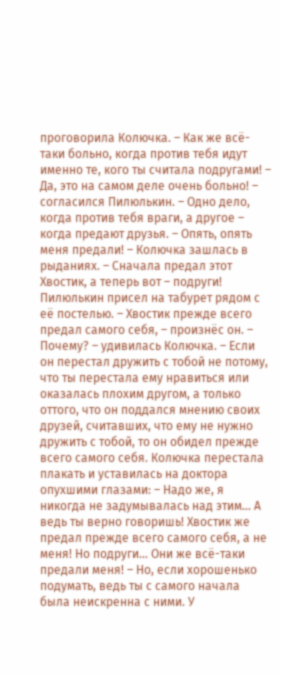проговорила Колючка. – Как же всё-таки больно, когда против тебя идут именно те, кого ты считала подругами! – Да, это на самом деле очень больно! – согласился Пилюлькин. – Одно дело, когда против тебя враги, а другое – когда предают друзья. – Опять, опять меня предали! – Колючка зашлась в рыданиях. – Сначала предал этот Хвостик, а теперь вот – подруги! Пилюлькин присел на табурет рядом с её постелью. – Хвостик прежде всего предал самого себя, – произнёс он. – Почему? – удивилась Колючка. – Если он перестал дружить с тобой не потому, что ты перестала ему нравиться или оказалась плохим другом, а только оттого, что он поддался мнению своих друзей, считавших, что ему не нужно дружить с тобой, то он обидел прежде всего самого себя. Колючка перестала плакать и уставилась на доктора опухшими глазами: – Надо же, я никогда не задумывалась над этим… А ведь ты верно говоришь! Хвостик же предал прежде всего самого себя, а не меня! Но подруги… Они же всё-таки предали меня! – Но, если хорошенько подумать, ведь ты с самого начала была неискренна с ними. У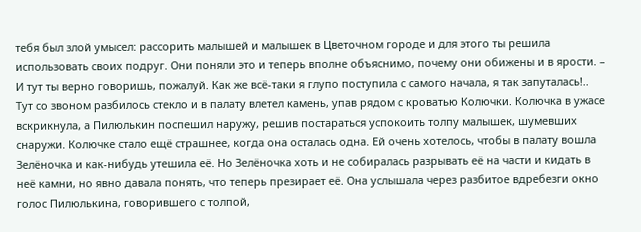тебя был злой умысел: рассорить малышей и малышек в Цветочном городе и для этого ты решила использовать своих подруг. Они поняли это и теперь вполне объяснимо, почему они обижены и в ярости. – И тут ты верно говоришь, пожалуй. Как же всё-таки я глупо поступила с самого начала, я так запуталась!.. Тут со звоном разбилось стекло и в палату влетел камень, упав рядом с кроватью Колючки. Колючка в ужасе вскрикнула, а Пилюлькин поспешил наружу, решив постараться успокоить толпу малышек, шумевших снаружи. Колючке стало ещё страшнее, когда она осталась одна. Ей очень хотелось, чтобы в палату вошла Зелёночка и как-нибудь утешила её. Но Зелёночка хоть и не собиралась разрывать её на части и кидать в неё камни, но явно давала понять, что теперь презирает её. Она услышала через разбитое вдребезги окно голос Пилюлькина, говорившего с толпой,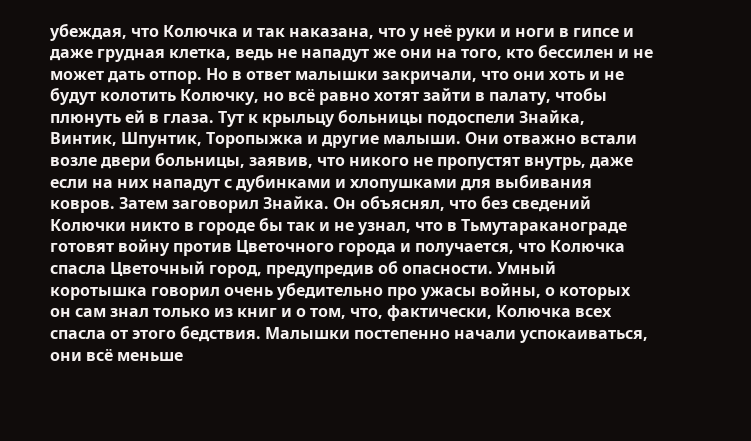убеждая, что Колючка и так наказана, что у неё руки и ноги в гипсе и даже грудная клетка, ведь не нападут же они на того, кто бессилен и не может дать отпор. Но в ответ малышки закричали, что они хоть и не будут колотить Колючку, но всё равно хотят зайти в палату, чтобы плюнуть ей в глаза. Тут к крыльцу больницы подоспели Знайка, Винтик, Шпунтик, Торопыжка и другие малыши. Они отважно встали возле двери больницы, заявив, что никого не пропустят внутрь, даже если на них нападут с дубинками и хлопушками для выбивания ковров. Затем заговорил Знайка. Он объяснял, что без сведений Колючки никто в городе бы так и не узнал, что в Тьмутараканограде готовят войну против Цветочного города и получается, что Колючка спасла Цветочный город, предупредив об опасности. Умный коротышка говорил очень убедительно про ужасы войны, о которых он сам знал только из книг и о том, что, фактически, Колючка всех спасла от этого бедствия. Малышки постепенно начали успокаиваться, они всё меньше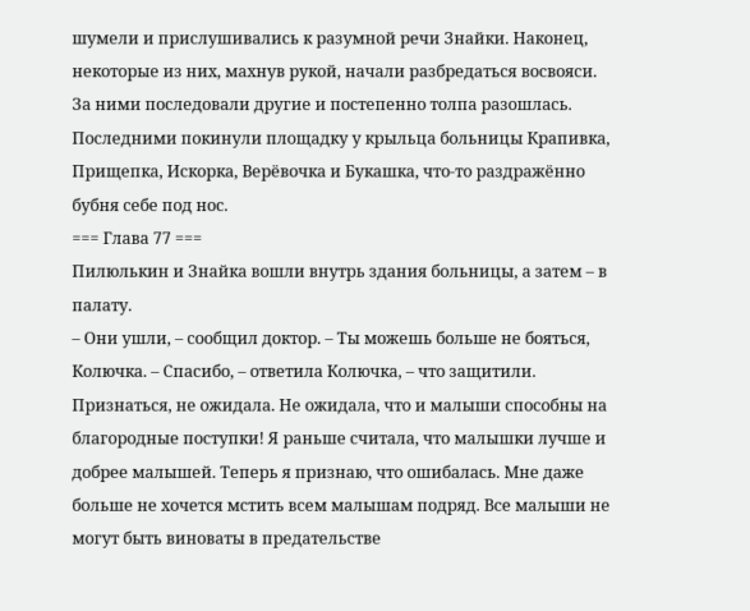шумели и прислушивались к разумной речи Знайки. Наконец, некоторые из них, махнув рукой, начали разбредаться восвояси. За ними последовали другие и постепенно толпа разошлась. Последними покинули площадку у крыльца больницы Крапивка, Прищепка, Искорка, Верёвочка и Букашка, что-то раздражённо бубня себе под нос.
=== Глава 77 ===
Пилюлькин и Знайка вошли внутрь здания больницы, а затем – в палату.
– Они ушли, – сообщил доктор. – Ты можешь больше не бояться, Колючка. – Спасибо, – ответила Колючка, – что защитили. Признаться, не ожидала. Не ожидала, что и малыши способны на благородные поступки! Я раньше считала, что малышки лучше и добрее малышей. Теперь я признаю, что ошибалась. Мне даже больше не хочется мстить всем малышам подряд. Все малыши не могут быть виноваты в предательстве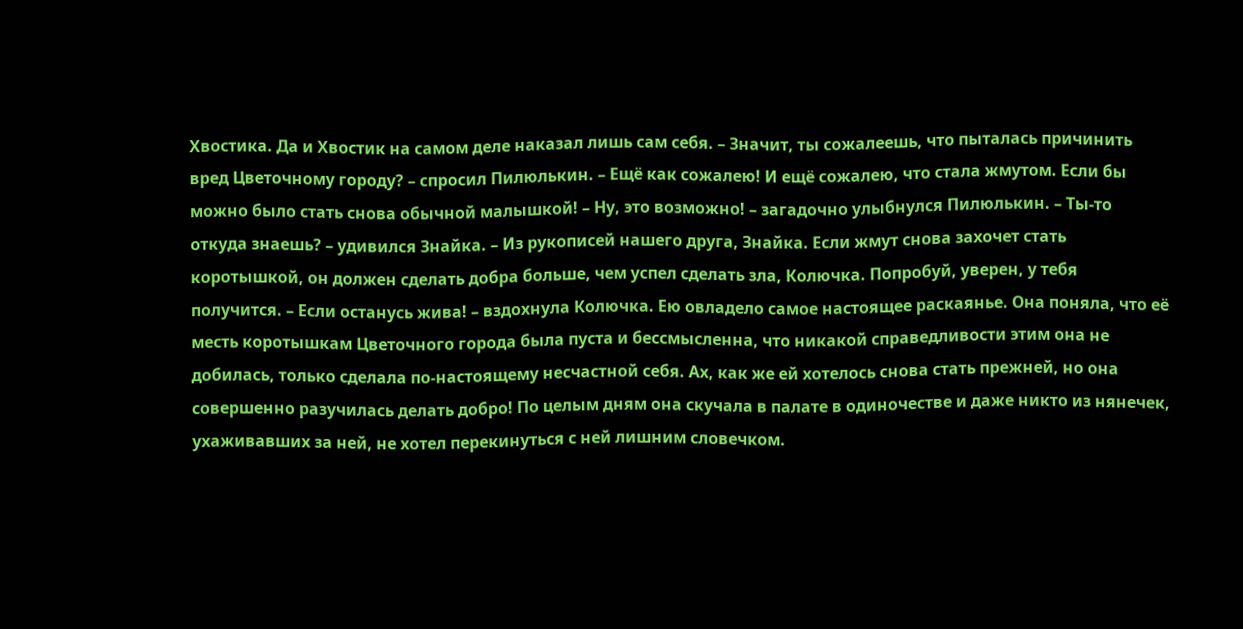Хвостика. Да и Хвостик на самом деле наказал лишь сам себя. – Значит, ты сожалеешь, что пыталась причинить вред Цветочному городу? – спросил Пилюлькин. – Ещё как сожалею! И ещё сожалею, что стала жмутом. Если бы можно было стать снова обычной малышкой! – Ну, это возможно! – загадочно улыбнулся Пилюлькин. – Ты-то откуда знаешь? – удивился Знайка. – Из рукописей нашего друга, Знайка. Если жмут снова захочет стать коротышкой, он должен сделать добра больше, чем успел сделать зла, Колючка. Попробуй, уверен, у тебя получится. – Если останусь жива! – вздохнула Колючка. Ею овладело самое настоящее раскаянье. Она поняла, что её месть коротышкам Цветочного города была пуста и бессмысленна, что никакой справедливости этим она не добилась, только сделала по-настоящему несчастной себя. Ах, как же ей хотелось снова стать прежней, но она совершенно разучилась делать добро! По целым дням она скучала в палате в одиночестве и даже никто из нянечек, ухаживавших за ней, не хотел перекинуться с ней лишним словечком.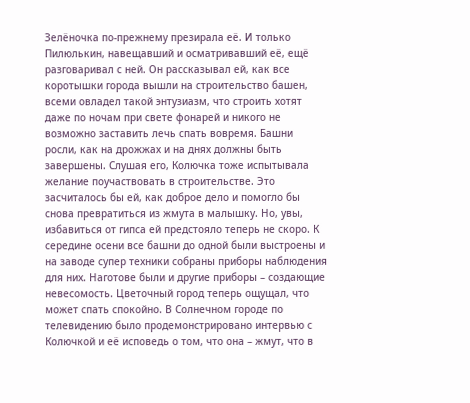Зелёночка по-прежнему презирала её. И только Пилюлькин, навещавший и осматривавший её, ещё разговаривал с ней. Он рассказывал ей, как все коротышки города вышли на строительство башен, всеми овладел такой энтузиазм, что строить хотят даже по ночам при свете фонарей и никого не возможно заставить лечь спать вовремя. Башни росли, как на дрожжах и на днях должны быть завершены. Слушая его, Колючка тоже испытывала желание поучаствовать в строительстве. Это засчиталось бы ей, как доброе дело и помогло бы снова превратиться из жмута в малышку. Но, увы, избавиться от гипса ей предстояло теперь не скоро. К середине осени все башни до одной были выстроены и на заводе супер техники собраны приборы наблюдения для них. Наготове были и другие приборы – создающие невесомость. Цветочный город теперь ощущал, что может спать спокойно. В Солнечном городе по телевидению было продемонстрировано интервью с Колючкой и её исповедь о том, что она – жмут, что в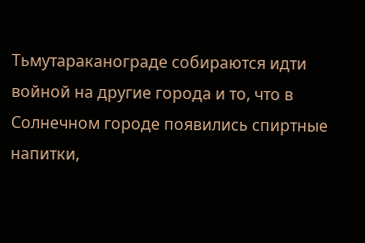Тьмутараканограде собираются идти войной на другие города и то, что в Солнечном городе появились спиртные напитки,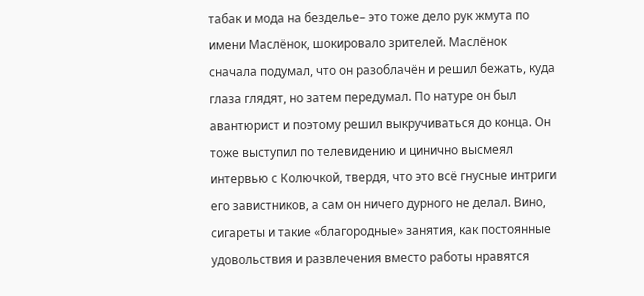табак и мода на безделье– это тоже дело рук жмута по имени Маслёнок, шокировало зрителей. Маслёнок сначала подумал, что он разоблачён и решил бежать, куда глаза глядят, но затем передумал. По натуре он был авантюрист и поэтому решил выкручиваться до конца. Он тоже выступил по телевидению и цинично высмеял интервью с Колючкой, твердя, что это всё гнусные интриги его завистников, а сам он ничего дурного не делал. Вино, сигареты и такие «благородные» занятия, как постоянные удовольствия и развлечения вместо работы нравятся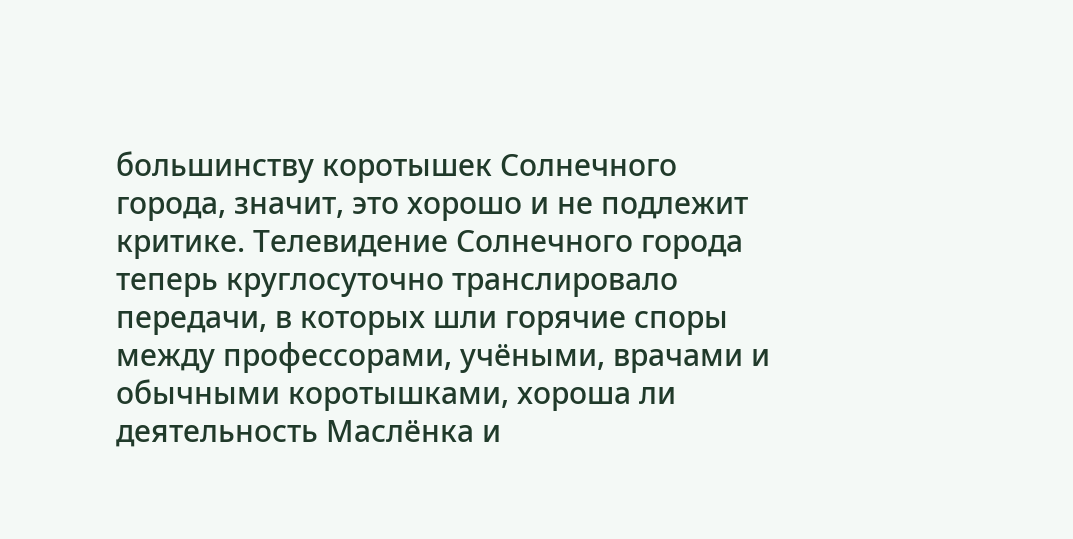большинству коротышек Солнечного города, значит, это хорошо и не подлежит критике. Телевидение Солнечного города теперь круглосуточно транслировало передачи, в которых шли горячие споры между профессорами, учёными, врачами и обычными коротышками, хороша ли деятельность Маслёнка и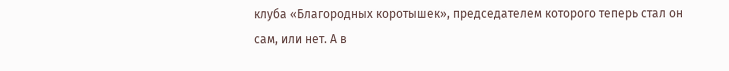клуба «Благородных коротышек», председателем которого теперь стал он сам, или нет. А в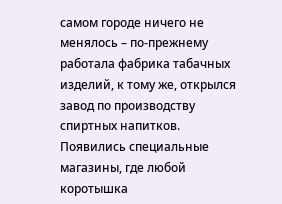самом городе ничего не менялось – по-прежнему работала фабрика табачных изделий, к тому же, открылся завод по производству спиртных напитков. Появились специальные магазины, где любой коротышка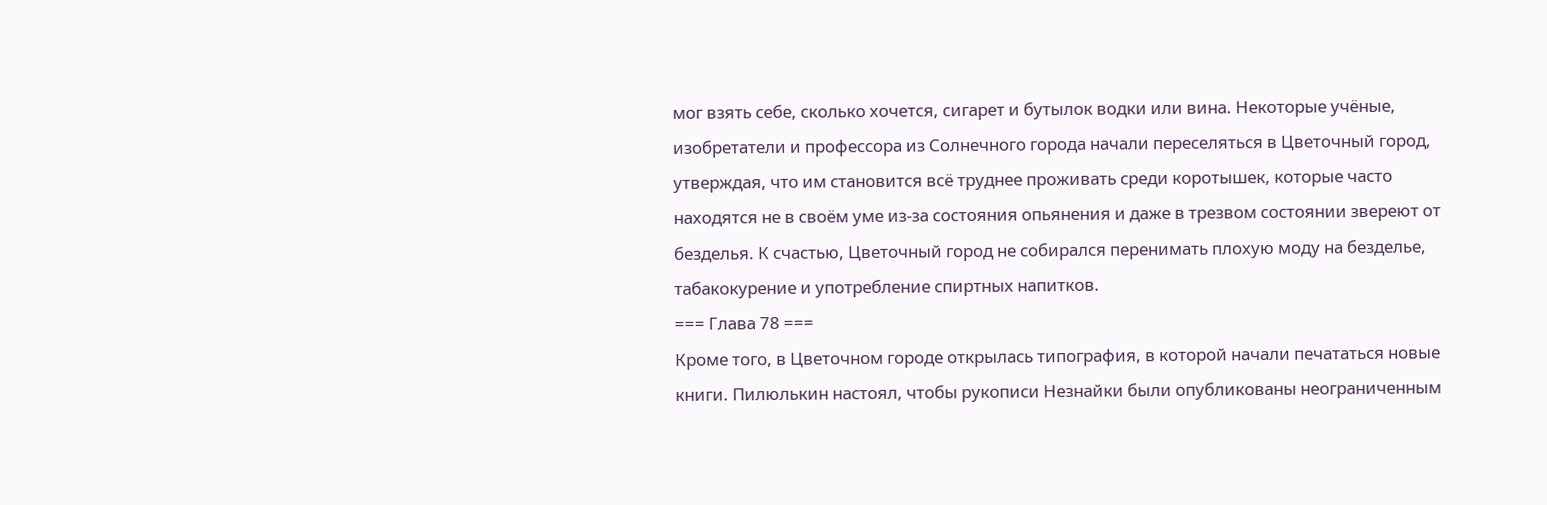мог взять себе, сколько хочется, сигарет и бутылок водки или вина. Некоторые учёные, изобретатели и профессора из Солнечного города начали переселяться в Цветочный город, утверждая, что им становится всё труднее проживать среди коротышек, которые часто находятся не в своём уме из-за состояния опьянения и даже в трезвом состоянии звереют от безделья. К счастью, Цветочный город не собирался перенимать плохую моду на безделье, табакокурение и употребление спиртных напитков.
=== Глава 78 ===
Кроме того, в Цветочном городе открылась типография, в которой начали печататься новые книги. Пилюлькин настоял, чтобы рукописи Незнайки были опубликованы неограниченным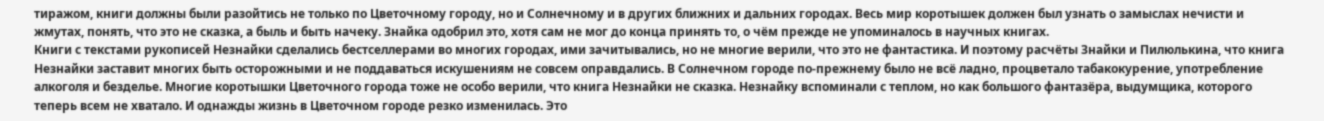тиражом, книги должны были разойтись не только по Цветочному городу, но и Солнечному и в других ближних и дальних городах. Весь мир коротышек должен был узнать о замыслах нечисти и жмутах, понять, что это не сказка, а быль и быть начеку. Знайка одобрил это, хотя сам не мог до конца принять то, о чём прежде не упоминалось в научных книгах.
Книги с текстами рукописей Незнайки сделались бестселлерами во многих городах, ими зачитывались, но не многие верили, что это не фантастика. И поэтому расчёты Знайки и Пилюлькина, что книга Незнайки заставит многих быть осторожными и не поддаваться искушениям не совсем оправдались. В Солнечном городе по-прежнему было не всё ладно, процветало табакокурение, употребление алкоголя и безделье. Многие коротышки Цветочного города тоже не особо верили, что книга Незнайки не сказка. Незнайку вспоминали с теплом, но как большого фантазёра, выдумщика, которого теперь всем не хватало. И однажды жизнь в Цветочном городе резко изменилась. Это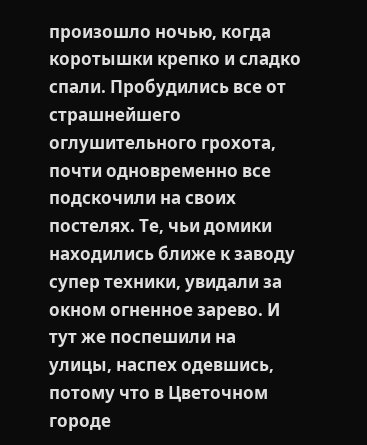произошло ночью, когда коротышки крепко и сладко спали. Пробудились все от страшнейшего оглушительного грохота, почти одновременно все подскочили на своих постелях. Те, чьи домики находились ближе к заводу супер техники, увидали за окном огненное зарево. И тут же поспешили на улицы, наспех одевшись, потому что в Цветочном городе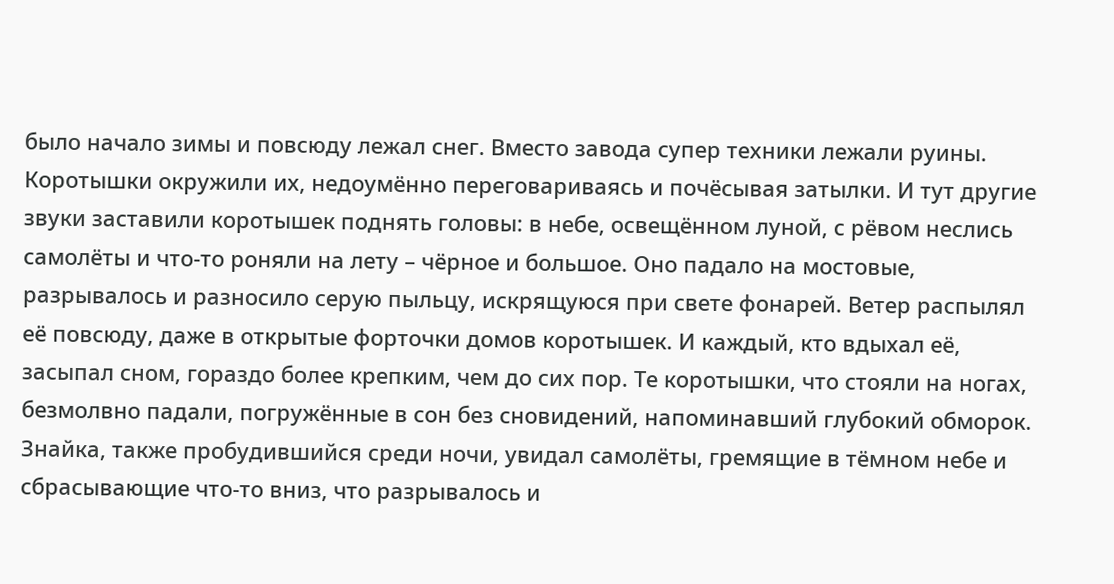было начало зимы и повсюду лежал снег. Вместо завода супер техники лежали руины. Коротышки окружили их, недоумённо переговариваясь и почёсывая затылки. И тут другие звуки заставили коротышек поднять головы: в небе, освещённом луной, с рёвом неслись самолёты и что-то роняли на лету – чёрное и большое. Оно падало на мостовые, разрывалось и разносило серую пыльцу, искрящуюся при свете фонарей. Ветер распылял её повсюду, даже в открытые форточки домов коротышек. И каждый, кто вдыхал её, засыпал сном, гораздо более крепким, чем до сих пор. Те коротышки, что стояли на ногах, безмолвно падали, погружённые в сон без сновидений, напоминавший глубокий обморок. Знайка, также пробудившийся среди ночи, увидал самолёты, гремящие в тёмном небе и сбрасывающие что-то вниз, что разрывалось и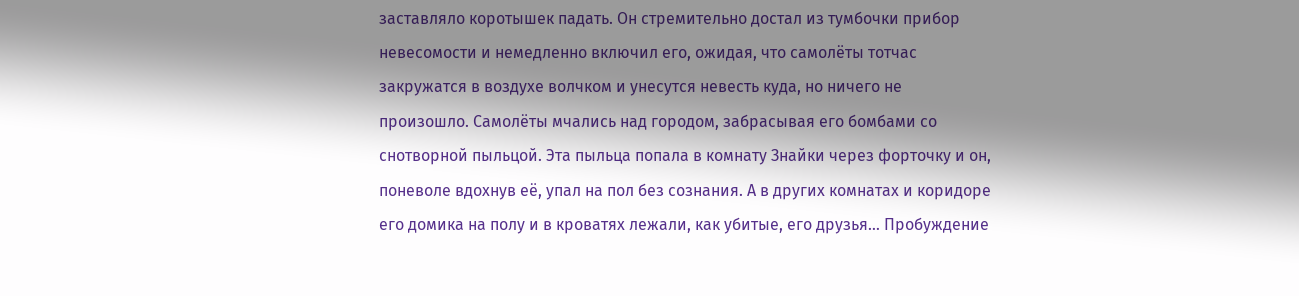заставляло коротышек падать. Он стремительно достал из тумбочки прибор невесомости и немедленно включил его, ожидая, что самолёты тотчас закружатся в воздухе волчком и унесутся невесть куда, но ничего не произошло. Самолёты мчались над городом, забрасывая его бомбами со снотворной пыльцой. Эта пыльца попала в комнату Знайки через форточку и он, поневоле вдохнув её, упал на пол без сознания. А в других комнатах и коридоре его домика на полу и в кроватях лежали, как убитые, его друзья… Пробуждение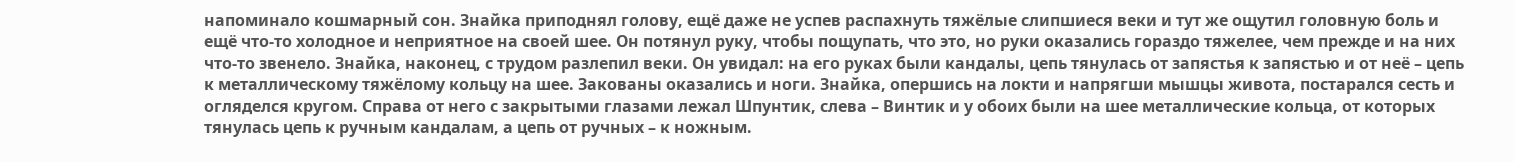напоминало кошмарный сон. Знайка приподнял голову, ещё даже не успев распахнуть тяжёлые слипшиеся веки и тут же ощутил головную боль и ещё что-то холодное и неприятное на своей шее. Он потянул руку, чтобы пощупать, что это, но руки оказались гораздо тяжелее, чем прежде и на них что-то звенело. Знайка, наконец, с трудом разлепил веки. Он увидал: на его руках были кандалы, цепь тянулась от запястья к запястью и от неё – цепь к металлическому тяжёлому кольцу на шее. Закованы оказались и ноги. Знайка, опершись на локти и напрягши мышцы живота, постарался сесть и огляделся кругом. Справа от него с закрытыми глазами лежал Шпунтик, слева – Винтик и у обоих были на шее металлические кольца, от которых тянулась цепь к ручным кандалам, а цепь от ручных – к ножным.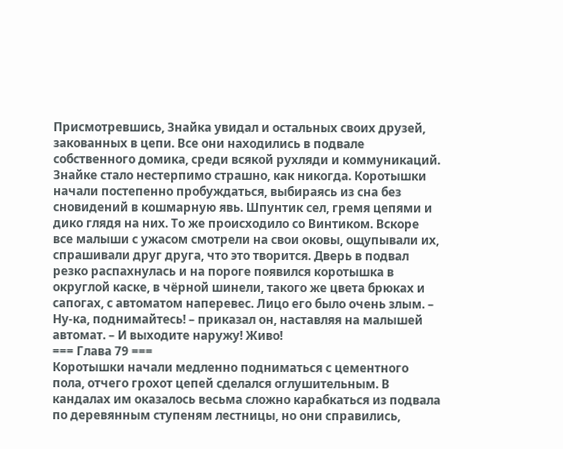Присмотревшись, Знайка увидал и остальных своих друзей, закованных в цепи. Все они находились в подвале собственного домика, среди всякой рухляди и коммуникаций. Знайке стало нестерпимо страшно, как никогда. Коротышки начали постепенно пробуждаться, выбираясь из сна без сновидений в кошмарную явь. Шпунтик сел, гремя цепями и дико глядя на них. То же происходило со Винтиком. Вскоре все малыши с ужасом смотрели на свои оковы, ощупывали их, спрашивали друг друга, что это творится. Дверь в подвал резко распахнулась и на пороге появился коротышка в округлой каске, в чёрной шинели, такого же цвета брюках и сапогах, с автоматом наперевес. Лицо его было очень злым. – Ну-ка, поднимайтесь! – приказал он, наставляя на малышей автомат. – И выходите наружу! Живо!
=== Глава 79 ===
Коротышки начали медленно подниматься с цементного пола, отчего грохот цепей сделался оглушительным. В кандалах им оказалось весьма сложно карабкаться из подвала по деревянным ступеням лестницы, но они справились,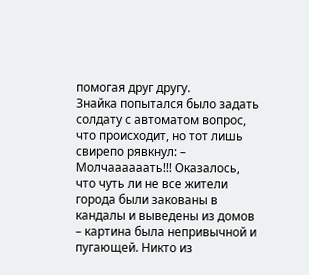помогая друг другу.
Знайка попытался было задать солдату с автоматом вопрос, что происходит, но тот лишь свирепо рявкнул: – Молчаааааать!!! Оказалось, что чуть ли не все жители города были закованы в кандалы и выведены из домов – картина была непривычной и пугающей. Никто из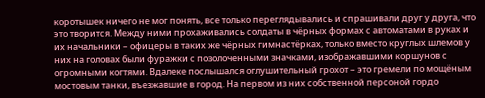коротышек ничего не мог понять, все только переглядывались и спрашивали друг у друга, что это творится. Между ними прохаживались солдаты в чёрных формах с автоматами в руках и их начальники – офицеры в таких же чёрных гимнастёрках, только вместо круглых шлемов у них на головах были фуражки с позолоченными значками, изображавшими коршунов с огромными когтями. Вдалеке послышался оглушительный грохот – это гремели по мощёным мостовым танки, въезжавшие в город. На первом из них собственной персоной гордо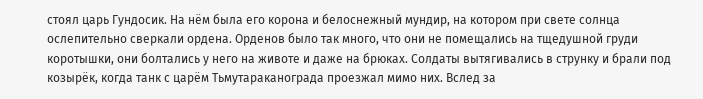стоял царь Гундосик. На нём была его корона и белоснежный мундир, на котором при свете солнца ослепительно сверкали ордена. Орденов было так много, что они не помещались на тщедушной груди коротышки, они болтались у него на животе и даже на брюках. Солдаты вытягивались в струнку и брали под козырёк, когда танк с царём Тьмутараканограда проезжал мимо них. Вслед за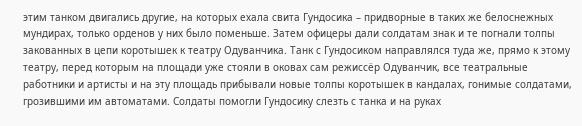этим танком двигались другие, на которых ехала свита Гундосика – придворные в таких же белоснежных мундирах, только орденов у них было поменьше. Затем офицеры дали солдатам знак и те погнали толпы закованных в цепи коротышек к театру Одуванчика. Танк с Гундосиком направлялся туда же, прямо к этому театру, перед которым на площади уже стояли в оковах сам режиссёр Одуванчик, все театральные работники и артисты и на эту площадь прибывали новые толпы коротышек в кандалах, гонимые солдатами, грозившими им автоматами. Солдаты помогли Гундосику слезть с танка и на руках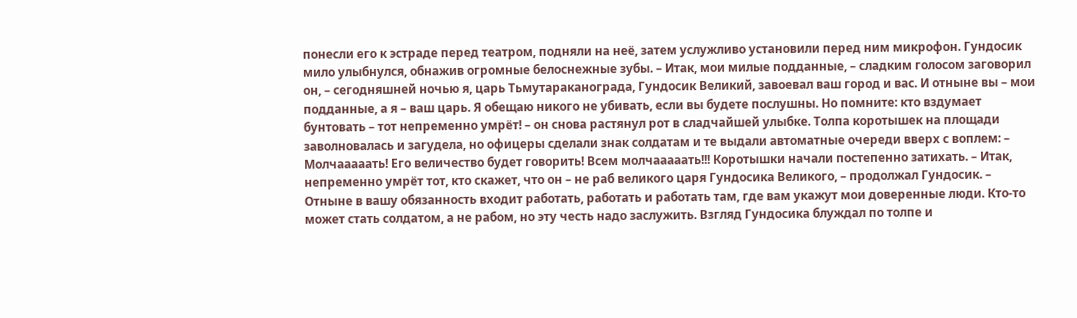понесли его к эстраде перед театром, подняли на неё, затем услужливо установили перед ним микрофон. Гундосик мило улыбнулся, обнажив огромные белоснежные зубы. – Итак, мои милые подданные, – сладким голосом заговорил он, – сегодняшней ночью я, царь Тьмутараканограда, Гундосик Великий, завоевал ваш город и вас. И отныне вы – мои подданные, а я – ваш царь. Я обещаю никого не убивать, если вы будете послушны. Но помните: кто вздумает бунтовать – тот непременно умрёт! – он снова растянул рот в сладчайшей улыбке. Толпа коротышек на площади заволновалась и загудела, но офицеры сделали знак солдатам и те выдали автоматные очереди вверх с воплем: – Молчааааать! Его величество будет говорить! Всем молчааааать!!! Коротышки начали постепенно затихать. – Итак, непременно умрёт тот, кто скажет, что он – не раб великого царя Гундосика Великого, – продолжал Гундосик. – Отныне в вашу обязанность входит работать, работать и работать там, где вам укажут мои доверенные люди. Кто-то может стать солдатом, а не рабом, но эту честь надо заслужить. Взгляд Гундосика блуждал по толпе и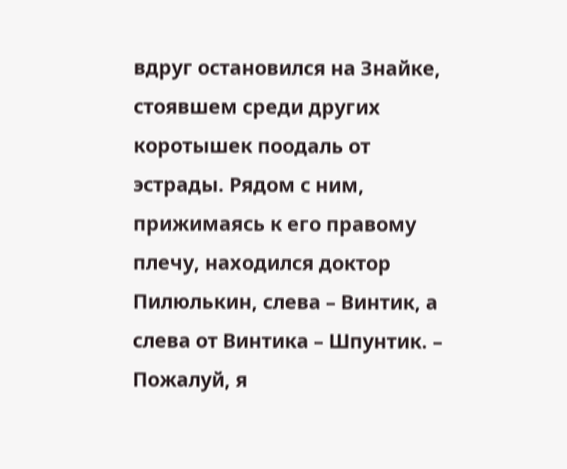вдруг остановился на Знайке, стоявшем среди других коротышек поодаль от эстрады. Рядом с ним, прижимаясь к его правому плечу, находился доктор Пилюлькин, слева – Винтик, а слева от Винтика – Шпунтик. – Пожалуй, я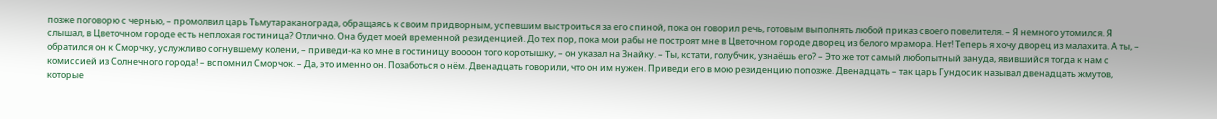позже поговорю с чернью, – промолвил царь Тьмутараканограда, обращаясь к своим придворным, успевшим выстроиться за его спиной, пока он говорил речь, готовым выполнять любой приказ своего повелителя. – Я немного утомился. Я слышал, в Цветочном городе есть неплохая гостиница? Отлично. Она будет моей временной резиденцией. До тех пор, пока мои рабы не построят мне в Цветочном городе дворец из белого мрамора. Нет! Теперь я хочу дворец из малахита. А ты, – обратился он к Сморчку, услужливо согнувшему колени, – приведи-ка ко мне в гостиницу воооон того коротышку, – он указал на Знайку. – Ты, кстати, голубчик, узнаёшь его? – Это же тот самый любопытный зануда, явившийся тогда к нам с комиссией из Солнечного города! – вспомнил Сморчок. – Да, это именно он. Позаботься о нём. Двенадцать говорили, что он им нужен. Приведи его в мою резиденцию попозже. Двенадцать – так царь Гундосик называл двенадцать жмутов, которые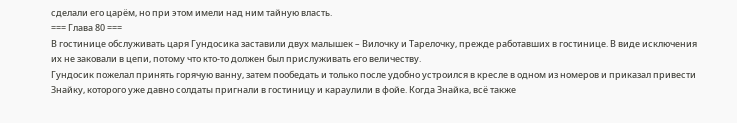сделали его царём, но при этом имели над ним тайную власть.
=== Глава 80 ===
В гостинице обслуживать царя Гундосика заставили двух малышек – Вилочку и Тарелочку, прежде работавших в гостинице. В виде исключения их не заковали в цепи, потому что кто-то должен был прислуживать его величеству.
Гундосик пожелал принять горячую ванну, затем пообедать и только после удобно устроился в кресле в одном из номеров и приказал привести Знайку, которого уже давно солдаты пригнали в гостиницу и караулили в фойе. Когда Знайка, всё также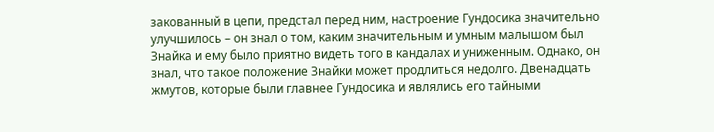закованный в цепи, предстал перед ним, настроение Гундосика значительно улучшилось – он знал о том, каким значительным и умным малышом был Знайка и ему было приятно видеть того в кандалах и униженным. Однако, он знал, что такое положение Знайки может продлиться недолго. Двенадцать жмутов, которые были главнее Гундосика и являлись его тайными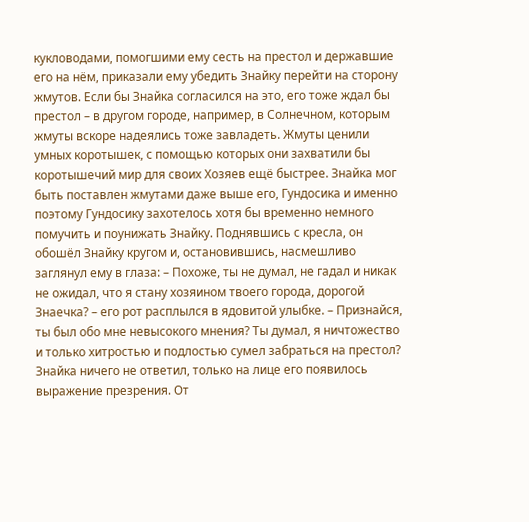кукловодами, помогшими ему сесть на престол и державшие его на нём, приказали ему убедить Знайку перейти на сторону жмутов. Если бы Знайка согласился на это, его тоже ждал бы престол – в другом городе, например, в Солнечном, которым жмуты вскоре надеялись тоже завладеть. Жмуты ценили умных коротышек, с помощью которых они захватили бы коротышечий мир для своих Хозяев ещё быстрее. Знайка мог быть поставлен жмутами даже выше его, Гундосика и именно поэтому Гундосику захотелось хотя бы временно немного помучить и поунижать Знайку. Поднявшись с кресла, он обошёл Знайку кругом и, остановившись, насмешливо заглянул ему в глаза: – Похоже, ты не думал, не гадал и никак не ожидал, что я стану хозяином твоего города, дорогой Знаечка? – его рот расплылся в ядовитой улыбке. – Признайся, ты был обо мне невысокого мнения? Ты думал, я ничтожество и только хитростью и подлостью сумел забраться на престол? Знайка ничего не ответил, только на лице его появилось выражение презрения. От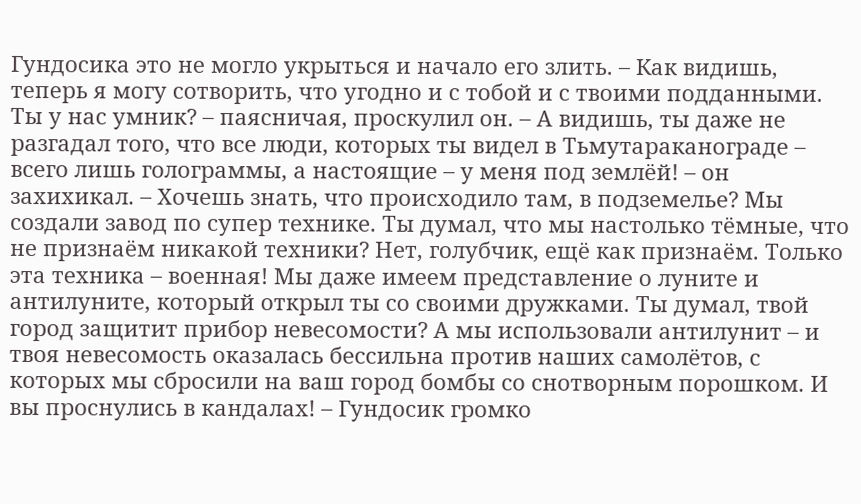Гундосика это не могло укрыться и начало его злить. – Как видишь, теперь я могу сотворить, что угодно и с тобой и с твоими подданными. Ты у нас умник? – паясничая, проскулил он. – А видишь, ты даже не разгадал того, что все люди, которых ты видел в Тьмутараканограде – всего лишь голограммы, а настоящие – у меня под землёй! – он захихикал. – Хочешь знать, что происходило там, в подземелье? Мы создали завод по супер технике. Ты думал, что мы настолько тёмные, что не признаём никакой техники? Нет, голубчик, ещё как признаём. Только эта техника – военная! Мы даже имеем представление о луните и антилуните, который открыл ты со своими дружками. Ты думал, твой город защитит прибор невесомости? А мы использовали антилунит – и твоя невесомость оказалась бессильна против наших самолётов, с которых мы сбросили на ваш город бомбы со снотворным порошком. И вы проснулись в кандалах! – Гундосик громко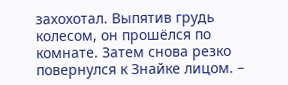захохотал. Выпятив грудь колесом, он прошёлся по комнате. Затем снова резко повернулся к Знайке лицом. –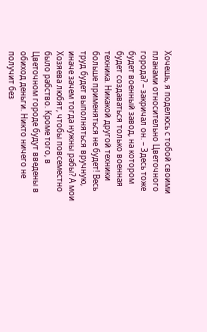Хочешь, я поделюсь с тобой своими планами относительно Цветочного города? – закричал он. – Здесь тоже будет военный завод, на котором будет создаваться только военная техника. Никакой другой техники больше применяться не будет! Весь труд будет выполняться вручную, иначе зачем тогда нужны рабы? А мои Хозяева любят, чтобы повсеместно было рабство. Кроме того, в Цветочном городе будут введены в обиход деньги. Никто ничего не получит без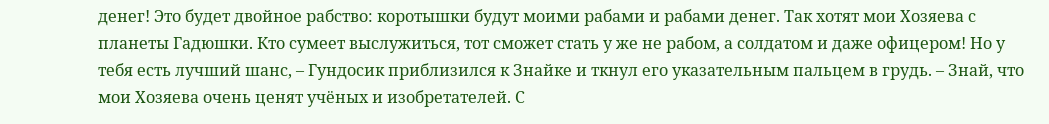денег! Это будет двойное рабство: коротышки будут моими рабами и рабами денег. Так хотят мои Хозяева с планеты Гадюшки. Кто сумеет выслужиться, тот сможет стать у же не рабом, а солдатом и даже офицером! Но у тебя есть лучший шанс, – Гундосик приблизился к Знайке и ткнул его указательным пальцем в грудь. – Знай, что мои Хозяева очень ценят учёных и изобретателей. С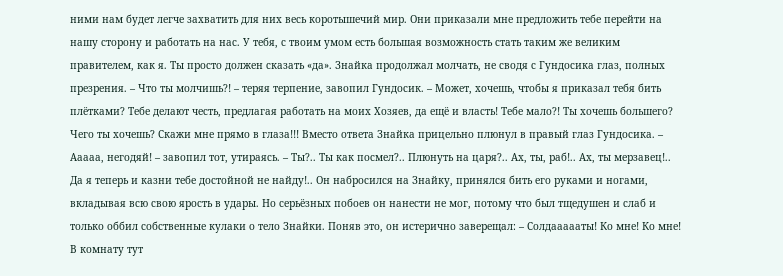ними нам будет легче захватить для них весь коротышечий мир. Они приказали мне предложить тебе перейти на нашу сторону и работать на нас. У тебя, с твоим умом есть большая возможность стать таким же великим правителем, как я. Ты просто должен сказать «да». Знайка продолжал молчать, не сводя с Гундосика глаз, полных презрения. – Что ты молчишь?! – теряя терпение, завопил Гундосик. – Может, хочешь, чтобы я приказал тебя бить плётками? Тебе делают честь, предлагая работать на моих Хозяев, да ещё и власть! Тебе мало?! Ты хочешь большего? Чего ты хочешь? Скажи мне прямо в глаза!!! Вместо ответа Знайка прицельно плюнул в правый глаз Гундосика. – Ааааа, негодяй! – завопил тот, утираясь. – Ты?.. Ты как посмел?.. Плюнуть на царя?.. Ах, ты, раб!.. Ах, ты мерзавец!.. Да я теперь и казни тебе достойной не найду!.. Он набросился на Знайку, принялся бить его руками и ногами, вкладывая всю свою ярость в удары. Но серьёзных побоев он нанести не мог, потому что был тщедушен и слаб и только оббил собственные кулаки о тело Знайки. Поняв это, он истерично заверещал: – Солдаааааты! Ко мне! Ко мне! В комнату тут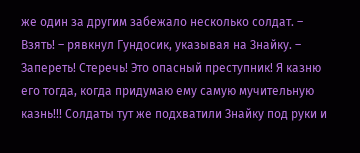же один за другим забежало несколько солдат. – Взять! – рявкнул Гундосик, указывая на Знайку. – Запереть! Стеречь! Это опасный преступник! Я казню его тогда, когда придумаю ему самую мучительную казнь!!! Солдаты тут же подхватили Знайку под руки и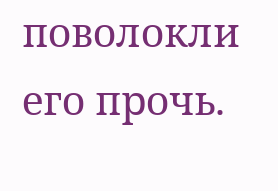поволокли его прочь.